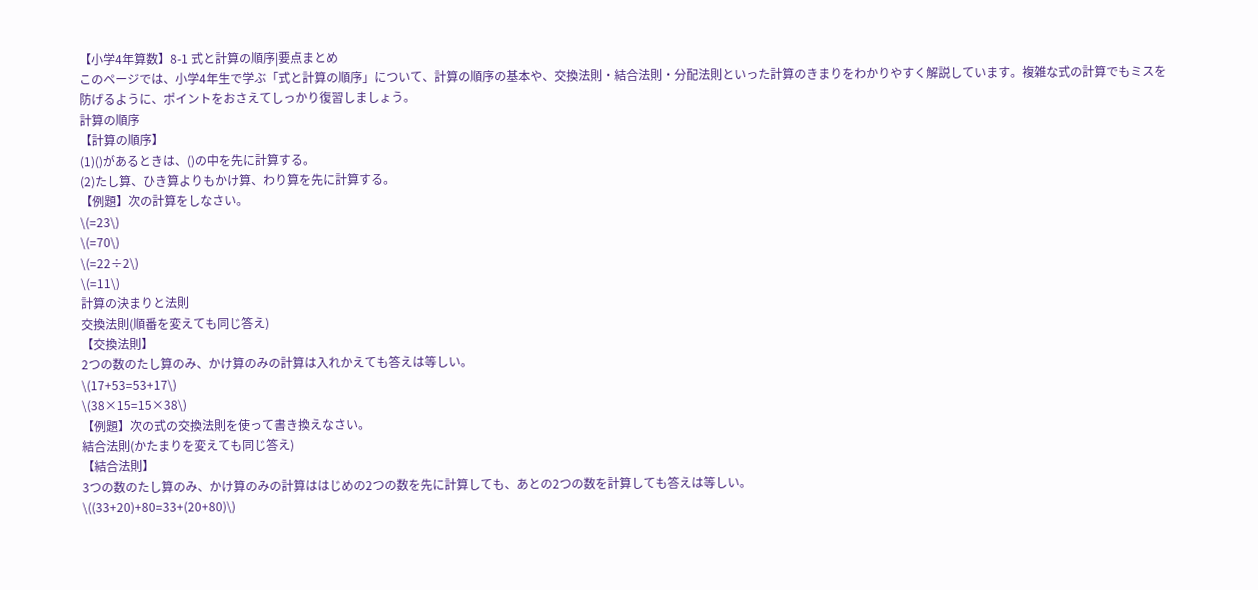【小学4年算数】8-1 式と計算の順序|要点まとめ
このページでは、小学4年生で学ぶ「式と計算の順序」について、計算の順序の基本や、交換法則・結合法則・分配法則といった計算のきまりをわかりやすく解説しています。複雑な式の計算でもミスを防げるように、ポイントをおさえてしっかり復習しましょう。
計算の順序
【計算の順序】
(1)()があるときは、()の中を先に計算する。
(2)たし算、ひき算よりもかけ算、わり算を先に計算する。
【例題】次の計算をしなさい。
\(=23\)
\(=70\)
\(=22÷2\)
\(=11\)
計算の決まりと法則
交換法則(順番を変えても同じ答え)
【交換法則】
2つの数のたし算のみ、かけ算のみの計算は入れかえても答えは等しい。
\(17+53=53+17\)
\(38×15=15×38\)
【例題】次の式の交換法則を使って書き換えなさい。
結合法則(かたまりを変えても同じ答え)
【結合法則】
3つの数のたし算のみ、かけ算のみの計算ははじめの2つの数を先に計算しても、あとの2つの数を計算しても答えは等しい。
\((33+20)+80=33+(20+80)\)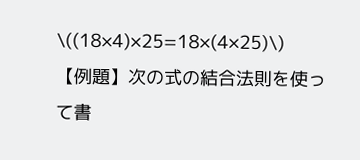\((18×4)×25=18×(4×25)\)
【例題】次の式の結合法則を使って書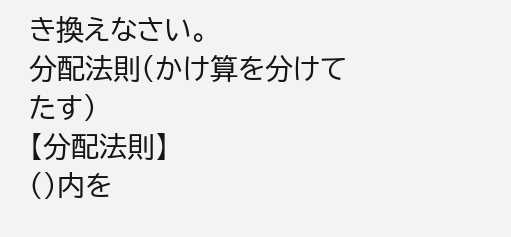き換えなさい。
分配法則(かけ算を分けてたす)
【分配法則】
()内を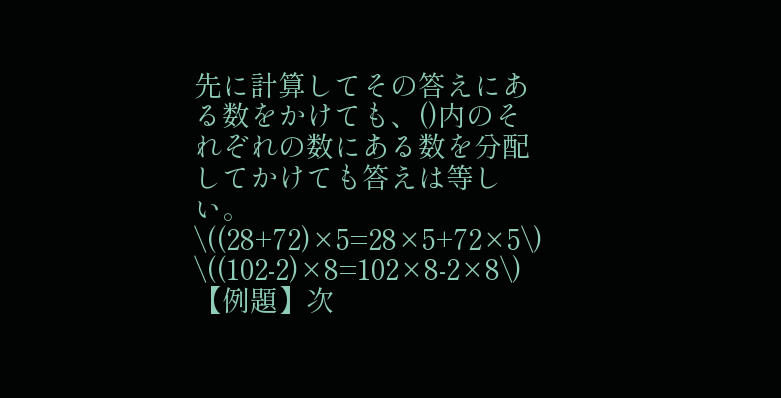先に計算してその答えにある数をかけても、()内のそれぞれの数にある数を分配してかけても答えは等しい。
\((28+72)×5=28×5+72×5\)
\((102-2)×8=102×8-2×8\)
【例題】次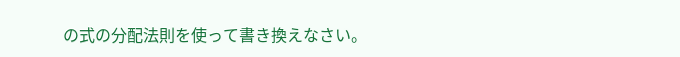の式の分配法則を使って書き換えなさい。